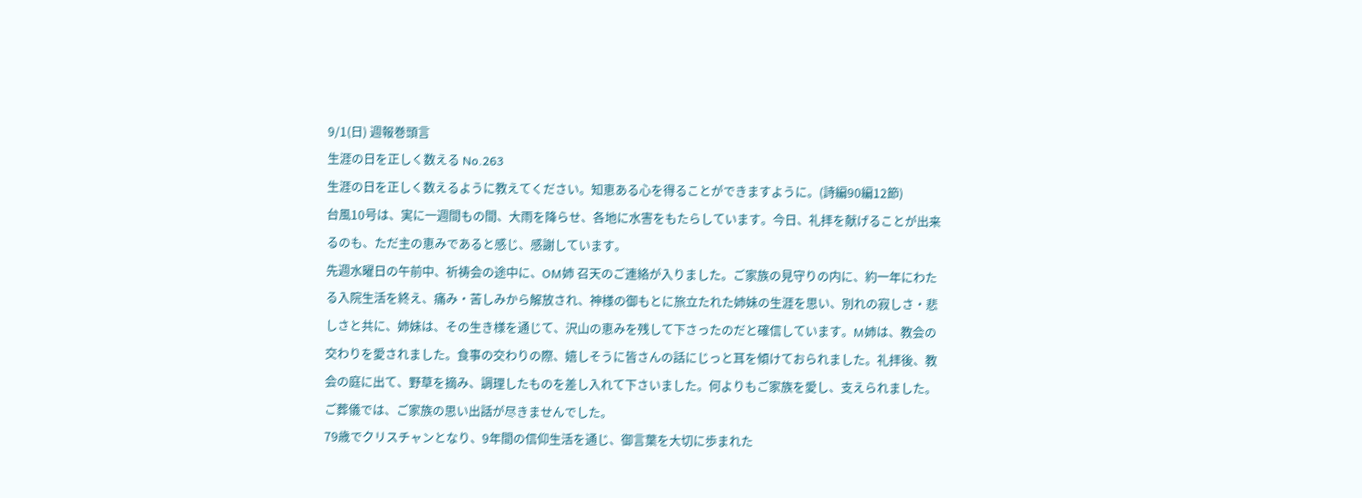9/1(日) 週報巻頭言
生涯の日を正しく数える No.263
生涯の日を正しく数えるように教えてください。知恵ある心を得ることができますように。(詩編90編12節)
台風10号は、実に一週間もの間、大雨を降らせ、各地に水害をもたらしています。今日、礼拝を献げることが出来るのも、ただ主の恵みであると感じ、感謝しています。
先週水曜日の午前中、祈祷会の途中に、OM姉 召天のご連絡が入りました。ご家族の見守りの内に、約一年にわたる入院生活を終え、痛み・苦しみから解放され、神様の御もとに旅立たれた姉妹の生涯を思い、別れの寂しさ・悲しさと共に、姉妹は、その生き様を通じて、沢山の恵みを残して下さったのだと確信しています。M姉は、教会の交わりを愛されました。食事の交わりの際、嬉しそうに皆さんの話にじっと耳を傾けておられました。礼拝後、教会の庭に出て、野草を摘み、調理したものを差し入れて下さいました。何よりもご家族を愛し、支えられました。ご葬儀では、ご家族の思い出話が尽きませんでした。
79歳でクリスチャンとなり、9年間の信仰生活を通じ、御言葉を大切に歩まれた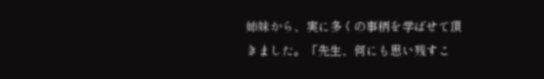姉妹から、実に多くの事柄を学ばせて頂きました。「先生、何にも思い残すこ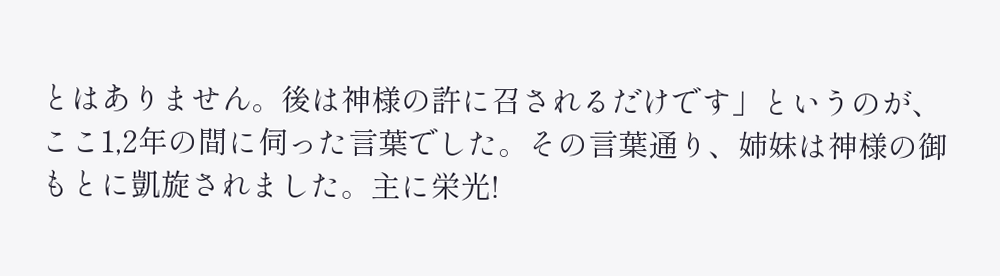とはありません。後は神様の許に召されるだけです」というのが、ここ1,2年の間に伺った言葉でした。その言葉通り、姉妹は神様の御もとに凱旋されました。主に栄光!